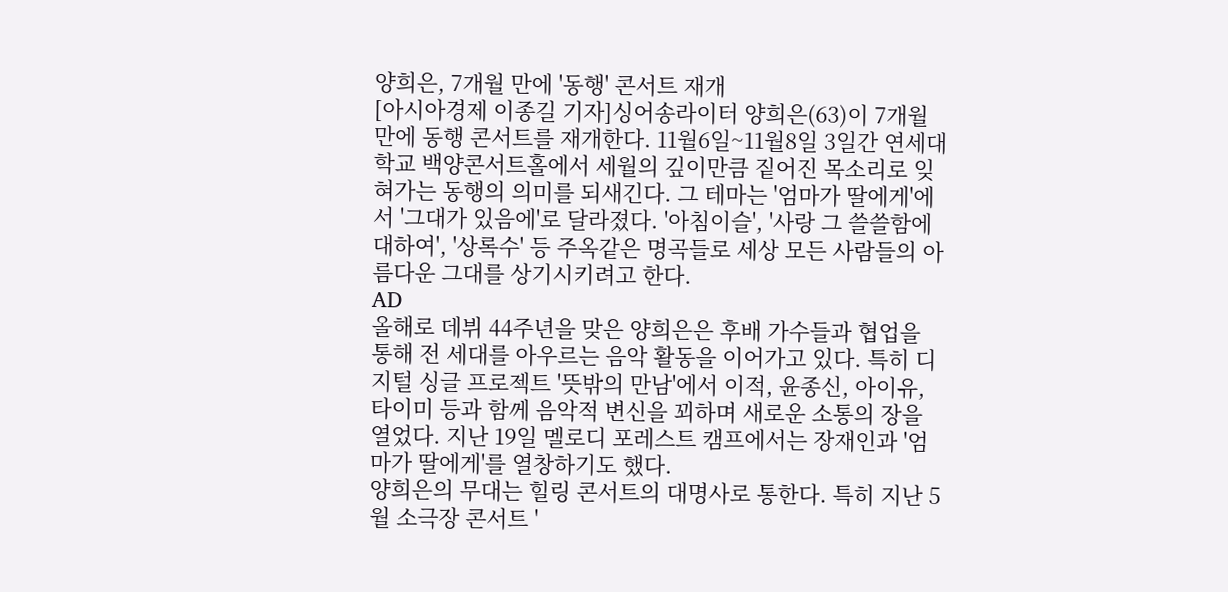양희은, 7개월 만에 '동행' 콘서트 재개
[아시아경제 이종길 기자]싱어송라이터 양희은(63)이 7개월 만에 동행 콘서트를 재개한다. 11월6일~11월8일 3일간 연세대학교 백양콘서트홀에서 세월의 깊이만큼 짙어진 목소리로 잊혀가는 동행의 의미를 되새긴다. 그 테마는 '엄마가 딸에게'에서 '그대가 있음에'로 달라졌다. '아침이슬', '사랑 그 쓸쓸함에 대하여', '상록수' 등 주옥같은 명곡들로 세상 모든 사람들의 아름다운 그대를 상기시키려고 한다.
AD
올해로 데뷔 44주년을 맞은 양희은은 후배 가수들과 협업을 통해 전 세대를 아우르는 음악 활동을 이어가고 있다. 특히 디지털 싱글 프로젝트 '뜻밖의 만남'에서 이적, 윤종신, 아이유, 타이미 등과 함께 음악적 변신을 꾀하며 새로운 소통의 장을 열었다. 지난 19일 멜로디 포레스트 캠프에서는 장재인과 '엄마가 딸에게'를 열창하기도 했다.
양희은의 무대는 힐링 콘서트의 대명사로 통한다. 특히 지난 5월 소극장 콘서트 '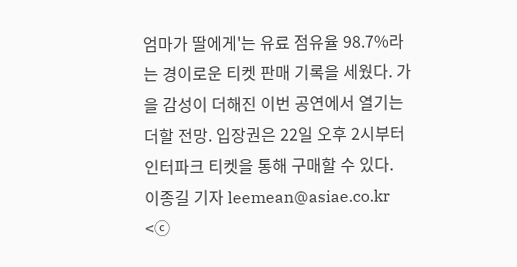엄마가 딸에게'는 유료 점유율 98.7%라는 경이로운 티켓 판매 기록을 세웠다. 가을 감성이 더해진 이번 공연에서 열기는 더할 전망. 입장권은 22일 오후 2시부터 인터파크 티켓을 통해 구매할 수 있다.
이종길 기자 leemean@asiae.co.kr
<ⓒ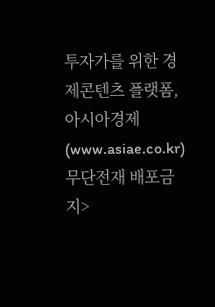투자가를 위한 경제콘텐츠 플랫폼, 아시아경제(www.asiae.co.kr) 무단전재 배포금지>